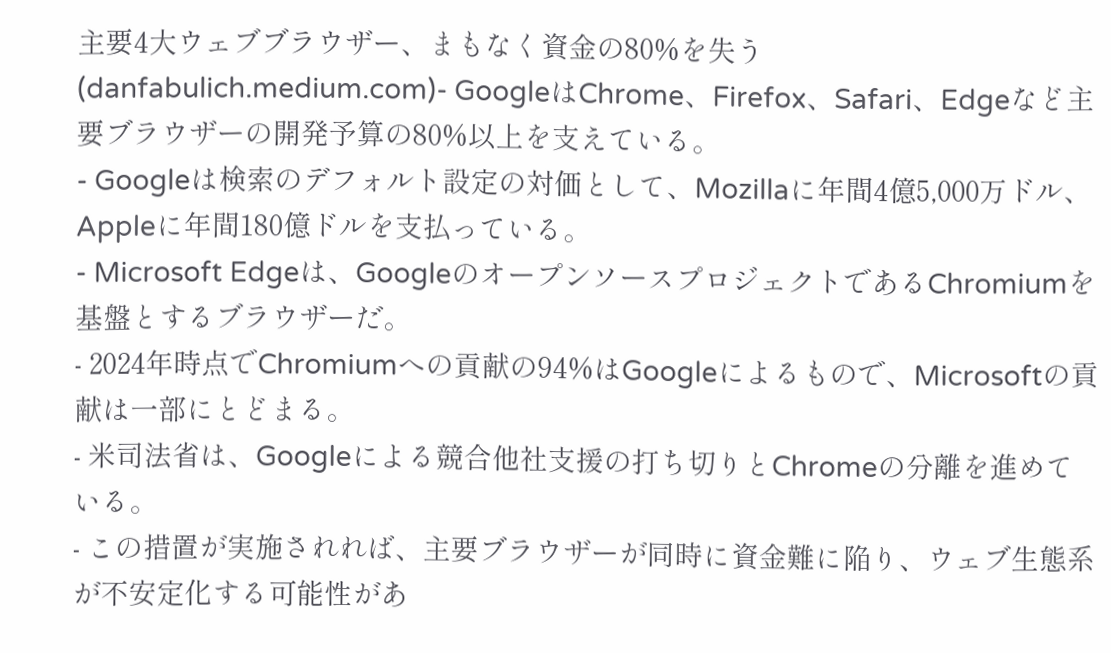主要4大ウェブブラウザー、まもなく資金の80%を失う
(danfabulich.medium.com)- GoogleはChrome、Firefox、Safari、Edgeなど主要ブラウザーの開発予算の80%以上を支えている。
- Googleは検索のデフォルト設定の対価として、Mozillaに年間4億5,000万ドル、Appleに年間180億ドルを支払っている。
- Microsoft Edgeは、GoogleのオープンソースプロジェクトであるChromiumを基盤とするブラウザーだ。
- 2024年時点でChromiumへの貢献の94%はGoogleによるもので、Microsoftの貢献は一部にとどまる。
- 米司法省は、Googleによる競合他社支援の打ち切りとChromeの分離を進めている。
- この措置が実施されれば、主要ブラウザーが同時に資金難に陥り、ウェブ生態系が不安定化する可能性があ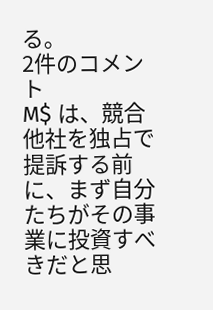る。
2件のコメント
M$ は、競合他社を独占で提訴する前に、まず自分たちがその事業に投資すべきだと思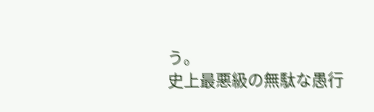う。
史上最悪級の無駄な愚行